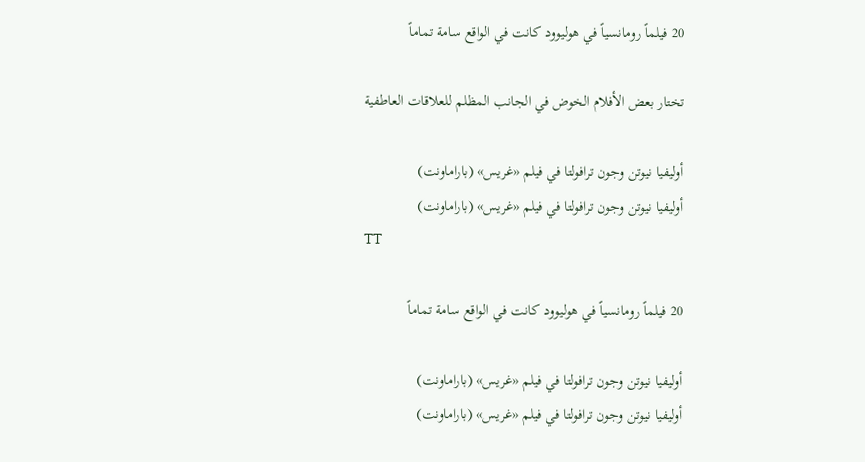20 فيلماً رومانسياً في هوليوود كانت في الواقع سامة تماماً

تختار بعض الأفلام الخوض في الجانب المظلم للعلاقات العاطفية

أوليفيا نيوتن وجون ترافولتا في فيلم «غريس» (باراماونت)
أوليفيا نيوتن وجون ترافولتا في فيلم «غريس» (باراماونت)
TT

20 فيلماً رومانسياً في هوليوود كانت في الواقع سامة تماماً

أوليفيا نيوتن وجون ترافولتا في فيلم «غريس» (باراماونت)
أوليفيا نيوتن وجون ترافولتا في فيلم «غريس» (باراماونت)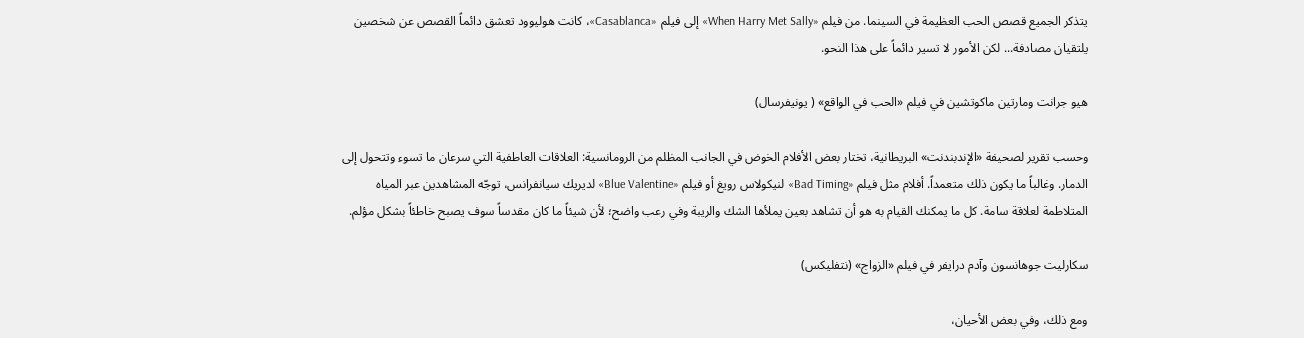يتذكر الجميع قصص الحب العظيمة في السينما. من فيلم «When Harry Met Sally» إلى فيلم «Casablanca»، كانت هوليوود تعشق دائماً القصص عن شخصين يلتقيان مصادفة... لكن الأمور لا تسير دائماً على هذا النحو.

هيو جرانت ومارتين ماكوتشين في فيلم «الحب في الواقع» ( يونيفرسال)

وحسب تقرير لصحيفة «الإندبندنت» البريطانية، تختار بعض الأفلام الخوض في الجانب المظلم من الرومانسية: العلاقات العاطفية التي سرعان ما تسوء وتتحول إلى الدمار. وغالباً ما يكون ذلك متعمداً. أفلام مثل فيلم «Bad Timing» لنيكولاس رويغ أو فيلم «Blue Valentine» لديريك سيانفرانس، توجّه المشاهدين عبر المياه المتلاطمة لعلاقة سامة. كل ما يمكنك القيام به هو أن تشاهد بعين يملأها الشك والريبة وفي رعب واضح؛ لأن شيئاً ما كان مقدساً سوف يصبح خاطئاً بشكل مؤلم.

سكارليت جوهانسون وآدم درايفر في فيلم «الزواج» (نتفليكس)

ومع ذلك، وفي بعض الأحيان،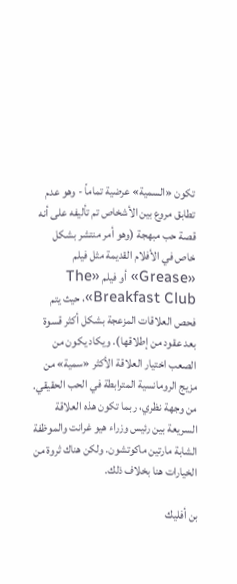تكون «السمية» عرضية تماماً - وهو عدم تطابق مروع بين الأشخاص تم تأليفه على أنه قصة حب مبهجة (وهو أمر منتشر بشكل خاص في الأفلام القديمة مثل فيلم «Grease» أو فيلم «The Breakfast Club»، حيث يتم فحص العلاقات المزعجة بشكل أكثر قسوة بعد عقود من إطلاقها). ويكاد يكون من الصعب اختيار العلاقة الأكثر «سمية» من مزيج الرومانسية المترابطة في الحب الحقيقي. من وجهة نظري، ربما تكون هذه العلاقة السريعة بين رئيس وزراء هيو غرانت والموظفة الشابة مارتين ماكوتشون. ولكن هناك ثروة من الخيارات هنا بخلاف ذلك.

بن أفليك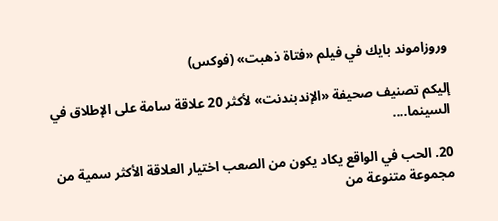وروزاموند بايك في فيلم «فتاة ذهبت» (فوكس)

إليكم تصنيف صحيفة «الإندبندنت» لأكثر 20 علاقة سامة على الإطلاق في السينما....

20. الحب في الواقع يكاد يكون من الصعب اختيار العلاقة الأكثر سمية من مجموعة متنوعة من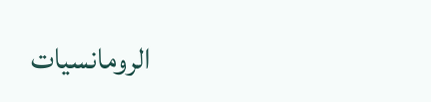الرومانسيات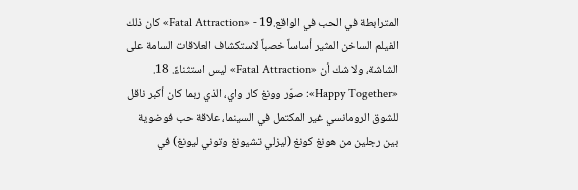المترابطة في الحب في الواقع.19 - «Fatal Attraction» كان ذلك الفيلم الساخن المثير أساساً خصباً لاستكشاف العلاقات السامة على الشاشة، ولا شك أن «Fatal Attraction» ليس استثناءً. 18. «Happy Together»: صوّر وونغ كار واي، الذي ربما كان أكبر ناقل للشوق الرومانسي غير المكتمل في السينما، علاقة حب فوضوية بين رجلين من هونغ كونغ (ليزلي تشيونغ وتوني ليونغ) في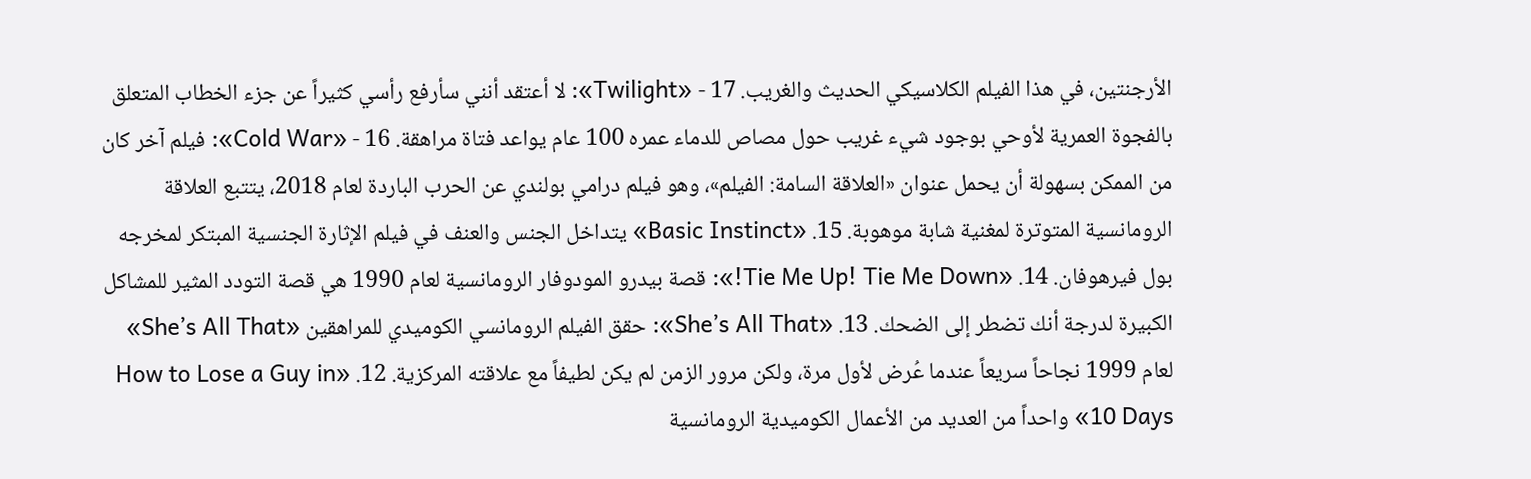الأرجنتين، في هذا الفيلم الكلاسيكي الحديث والغريب. 17 - «Twilight»: لا أعتقد أنني سأرفع رأسي كثيراً عن جزء الخطاب المتعلق بالفجوة العمرية لأوحي بوجود شيء غريب حول مصاص للدماء عمره 100 عام يواعد فتاة مراهقة. 16 - «Cold War»: فيلم آخر كان من الممكن بسهولة أن يحمل عنوان «العلاقة السامة: الفيلم»، وهو فيلم درامي بولندي عن الحرب الباردة لعام 2018، يتتبع العلاقة الرومانسية المتوترة لمغنية شابة موهوبة. 15. «Basic Instinct» يتداخل الجنس والعنف في فيلم الإثارة الجنسية المبتكر لمخرجه بول فيرهوفان. 14. «Tie Me Up! Tie Me Down!»: قصة بيدرو المودوفار الرومانسية لعام 1990 هي قصة التودد المثير للمشاكل الكبيرة لدرجة أنك تضطر إلى الضحك. 13. «She’s All That»: حقق الفيلم الرومانسي الكوميدي للمراهقين «She’s All That» لعام 1999 نجاحاً سريعاً عندما عُرض لأول مرة، ولكن مرور الزمن لم يكن لطيفاً مع علاقته المركزية. 12. «How to Lose a Guy in 10 Days» واحداً من العديد من الأعمال الكوميدية الرومانسية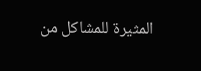المثيرة للمشاكل من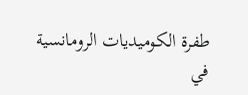طفرة الكوميديات الرومانسية في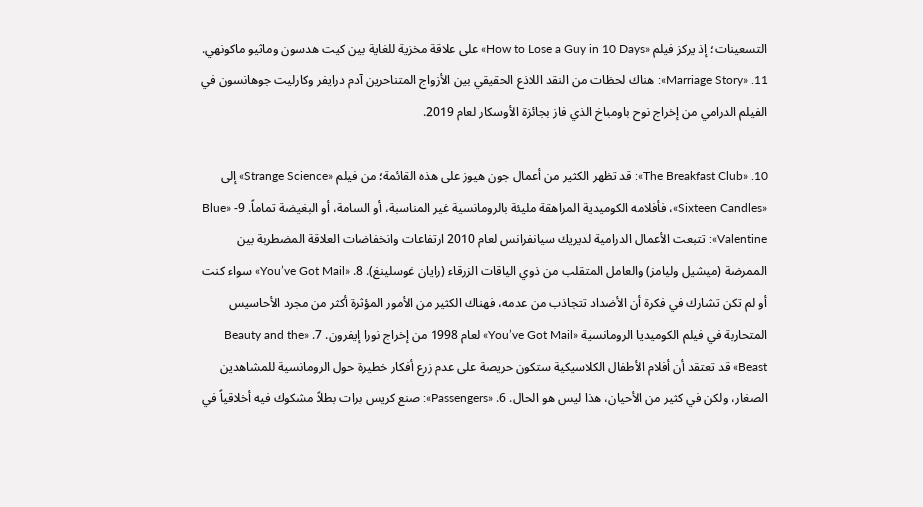التسعينات؛ إذ يركز فيلم «How to Lose a Guy in 10 Days» على علاقة مخزية للغاية بين كيت هدسون وماثيو ماكونهي. 11. «Marriage Story»: هناك لحظات من النقد اللاذع الحقيقي بين الأزواج المتناحرين آدم درايفر وكارليت جوهانسون في الفيلم الدرامي من إخراج نوح باومباخ الذي فاز بجائزة الأوسكار لعام 2019.

10. «The Breakfast Club»: قد تظهر الكثير من أعمال جون هيوز على هذه القائمة؛ من فيلم «Strange Science» إلى «Sixteen Candles»، فأفلامه الكوميدية المراهقة مليئة بالرومانسية غير المناسبة، أو السامة، أو البغيضة تماماً. 9- «Blue Valentine»: تتبعت الأعمال الدرامية لديريك سيانفرانس لعام 2010 ارتفاعات وانخفاضات العلاقة المضطربة بين الممرضة (ميشيل وليامز) والعامل المتقلب من ذوي الياقات الزرقاء (رايان غوسلينغ). 8. «You’ve Got Mail» سواء كنت أو لم تكن تشارك في فكرة أن الأضداد تتجاذب من عدمه، فهناك الكثير من الأمور المؤثرة أكثر من مجرد الأحاسيس المتحاربة في فيلم الكوميديا الرومانسية «You’ve Got Mail» لعام 1998 من إخراج نورا إيفرون. 7. «Beauty and the Beast» قد تعتقد أن أفلام الأطفال الكلاسيكية ستكون حريصة على عدم زرع أفكار خطيرة حول الرومانسية للمشاهدين الصغار، ولكن في كثير من الأحيان، هذا ليس هو الحال. 6. «Passengers»: صنع كريس برات بطلاً مشكوك فيه أخلاقياً في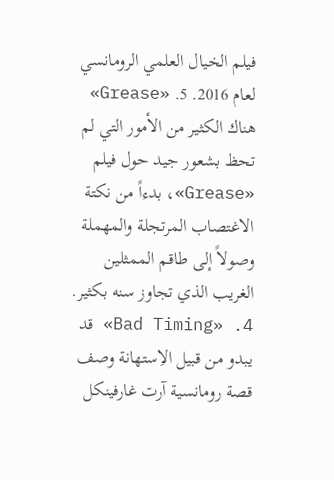فيلم الخيال العلمي الرومانسي لعام 2016. 5. «Grease» هناك الكثير من الأمور التي لم تحظ بشعور جيد حول فيلم «Grease»، بدءاً من نكتة الاغتصاب المرتجلة والمهملة وصولاً إلى طاقم الممثلين الغريب الذي تجاوز سنه بكثير. 4. «Bad Timing» قد يبدو من قبيل الاِستهانة وصف قصة رومانسية آرت غارفينكل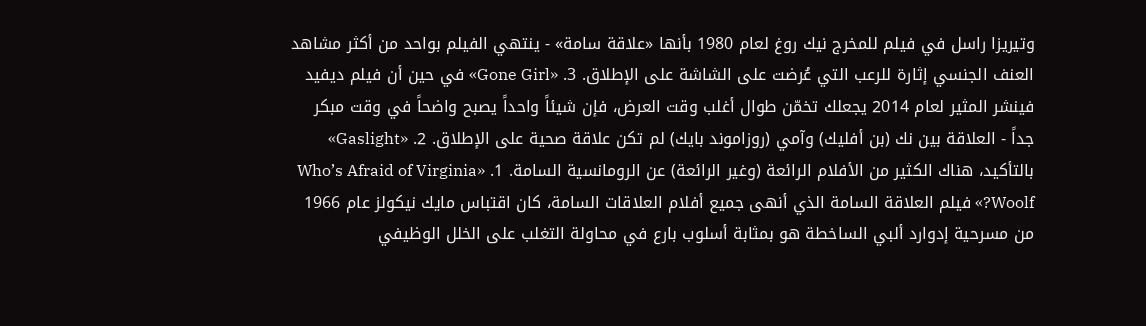وتيريزا راسل في فيلم للمخرج نيك روغ لعام 1980 بأنها «علاقة سامة» - ينتهي الفيلم بواحد من أكثر مشاهد العنف الجنسي إثارة للرعب التي عُرضت على الشاشة على الإطلاق. 3. «Gone Girl» في حين أن فيلم ديفيد فينشر المثير لعام 2014 يجعلك تخمّن طوال أغلب وقت العرض، فإن شيئاً واحداً يصبح واضحاً في وقت مبكر جداً - العلاقة بين نك (بن أفليك) وآمي (روزاموند بايك) لم تكن علاقة صحية على الإطلاق. 2. «Gaslight» بالتأكيد، هناك الكثير من الأفلام الرائعة (وغير الرائعة) عن الرومانسية السامة. 1. «Who’s Afraid of Virginia Woolf?» فيلم العلاقة السامة الذي أنهى جميع أفلام العلاقات السامة، كان اقتباس مايك نيكولز عام 1966 من مسرحية إدوارد ألبي الساخطة هو بمثابة أسلوب بارع في محاولة التغلب على الخلل الوظيفي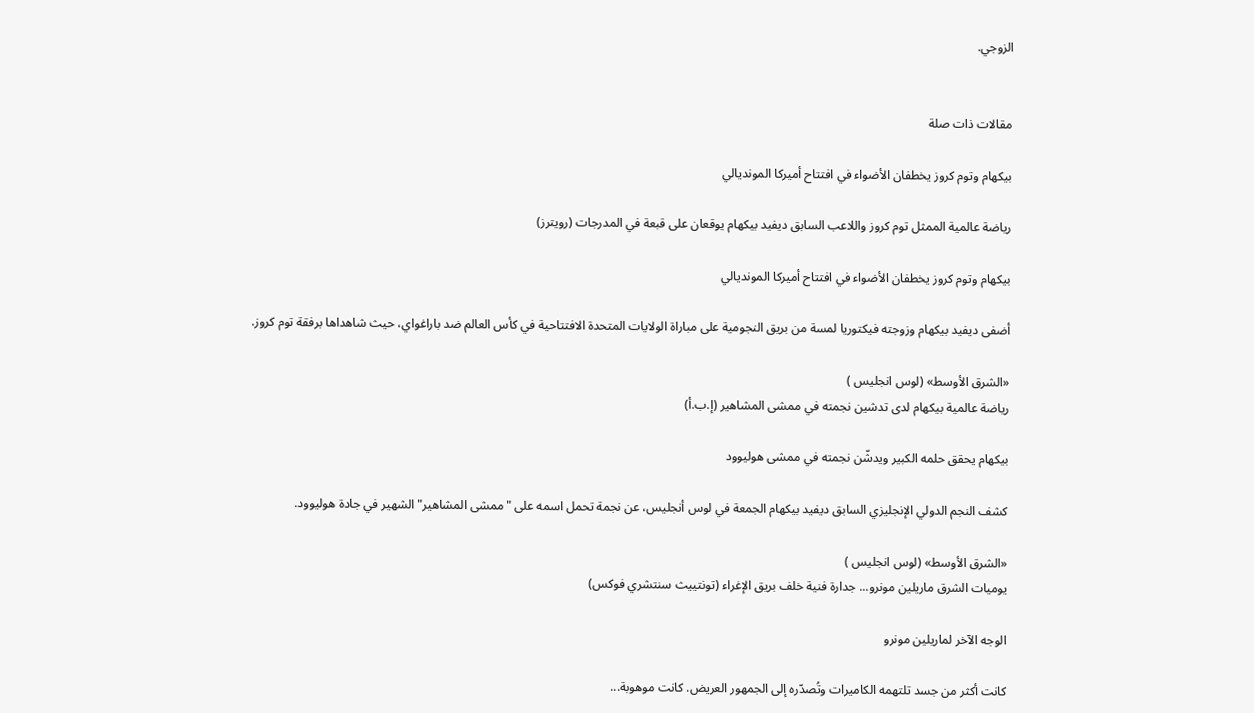الزوجي.


مقالات ذات صلة

بيكهام وتوم كروز يخطفان الأضواء في افتتاح أميركا المونديالي

رياضة عالمية الممثل توم كروز واللاعب السابق ديفيد بيكهام يوقعان على قبعة في المدرجات (رويترز)

بيكهام وتوم كروز يخطفان الأضواء في افتتاح أميركا المونديالي

أضفى ديفيد بيكهام وزوجته فيكتوريا لمسة من بريق النجومية على مباراة الولايات المتحدة الافتتاحية في كأس العالم ضد باراغواي، حيث شاهداها برفقة توم كروز.

«الشرق الأوسط» (لوس انجليس )
رياضة عالمية بيكهام لدى تدشين نجمته في ممشى المشاهير (إ.ب.أ)

بيكهام يحقق حلمه الكبير ويدشّن نجمته في ممشى هوليوود

كشف النجم الدولي الإنجليزي السابق ديفيد بيكهام الجمعة في لوس أنجليس، عن نجمة تحمل اسمه على "ممشى المشاهير" الشهير في جادة هوليوود.

«الشرق الأوسط» (لوس انجليس )
يوميات الشرق ماريلين مونرو... جدارة فنية خلف بريق الإغراء (تونتييث سنتشري فوكس)

الوجه الآخر لماريلين مونرو

كانت أكثر من جسد تلتهمه الكاميرات وتُصدّره إلى الجمهور العريض. كانت موهوبة...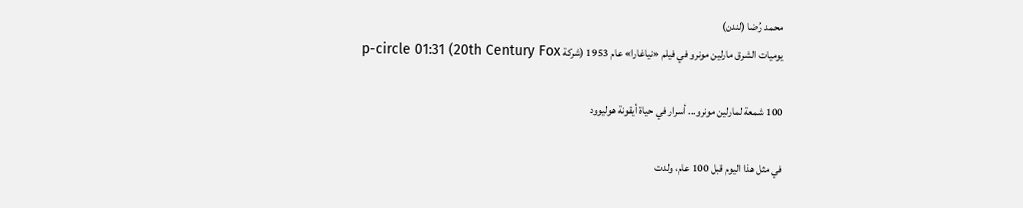محمد رُضا (لندن)
يوميات الشرق مارلين مونرو في فيلم «نياغارا» عام 1953 (شركة 20th Century Fox) p-circle 01:31

100 شمعة لمارلين مونرو... أسرار في حياة أيقونة هوليوود

في مثل هذا اليوم قبل 100 عام، ولدت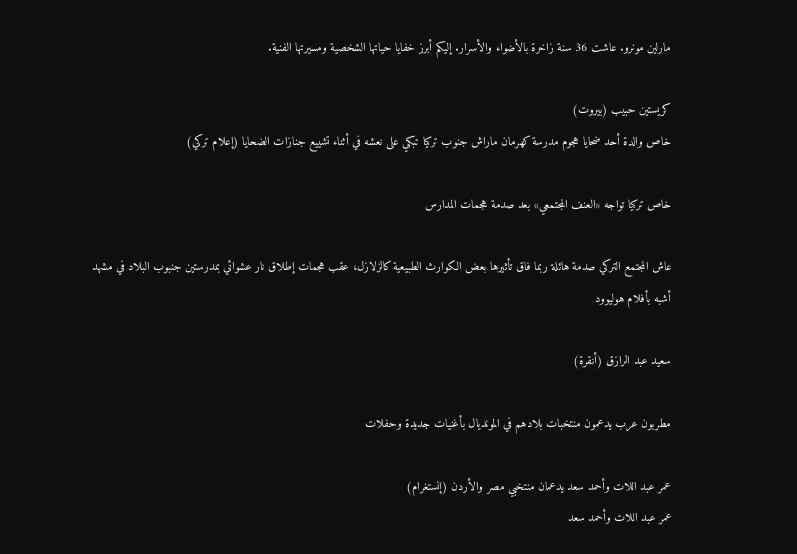مارلين مونرو. عاشت 36 سنة زاخرة بالأضواء والأسرار. إليكم أبرز خفايا حياتها الشخصية ومسيرتها الفنية.

كريستين حبيب (بيروت)
خاص والدة أحد ضحايا هجوم مدرسة كهرمان ماراش جنوب تركيا تبكي على نعشه في أثناء تشييع جنازات الضحايا (إعلام تركي)

خاص تركيا تواجه «العنف المجتمعي» بعد صدمة هجمات المدارس

عاش المجتمع التركي صدمة هائلة ربما فاق تأثيرها بعض الكوارث الطبيعية كالزلازل، عقب هجمات إطلاق نار عشوائي بمدرستين جنبوب البلاد في مشهد أشبه بأفلام هوليوود

سعيد عبد الرازق (أنقرة)

مطربون عرب يدعمون منتخبات بلادهم في المونديال بأغنيات جديدة وحفلات

عمر عبد اللات وأحمد سعد يدعمان منتخبي مصر والأردن (إنستغرام)
عمر عبد اللات وأحمد سعد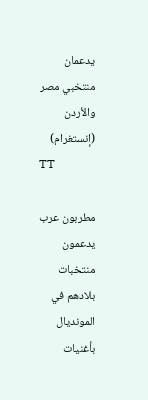يدعمان منتخبي مصر والأردن (إنستغرام)
TT

مطربون عرب يدعمون منتخبات بلادهم في المونديال بأغنيات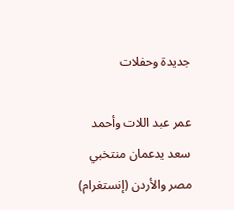جديدة وحفلات

عمر عبد اللات وأحمد سعد يدعمان منتخبي مصر والأردن (إنستغرام)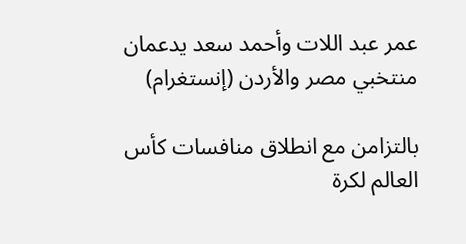عمر عبد اللات وأحمد سعد يدعمان منتخبي مصر والأردن (إنستغرام)

بالتزامن مع انطلاق منافسات كأس العالم لكرة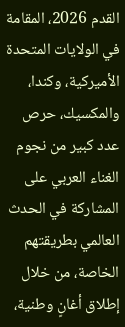القدم 2026، المقامة في الولايات المتحدة الأميركية، وكندا، والمكسيك، حرص عدد كبير من نجوم الغناء العربي على المشاركة في الحدث العالمي بطريقتهم الخاصة، من خلال إطلاق أغانٍ وطنية،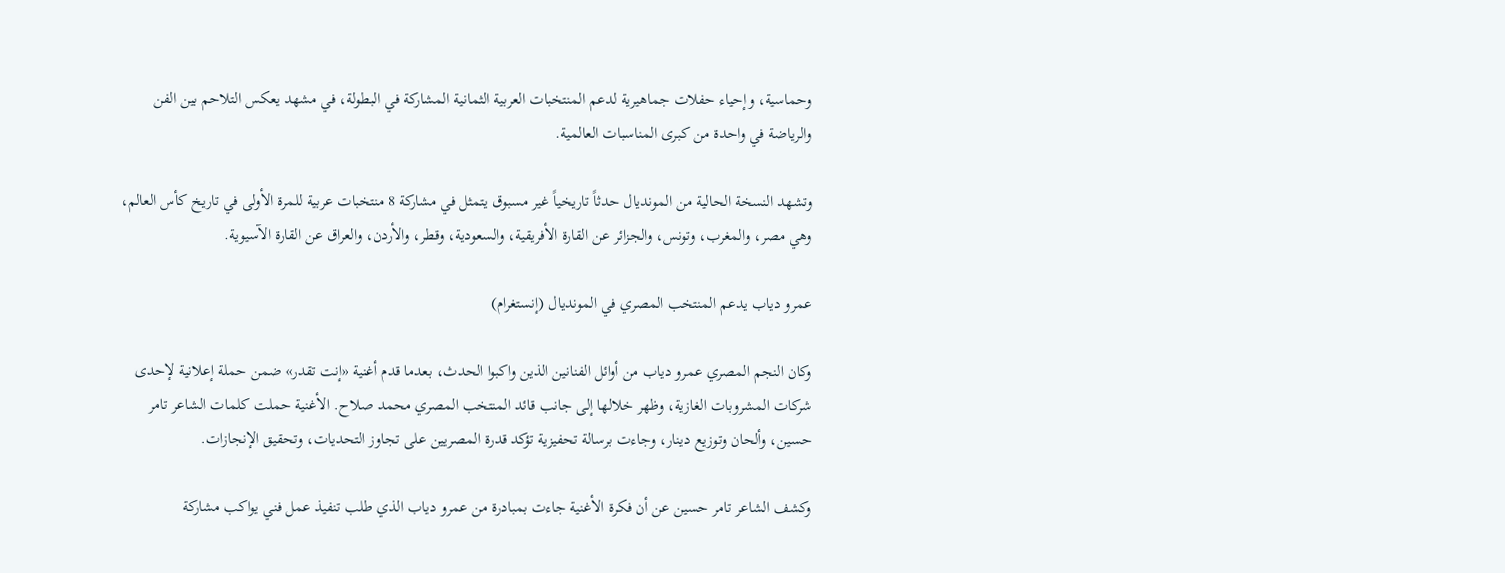وحماسية، وإحياء حفلات جماهيرية لدعم المنتخبات العربية الثمانية المشاركة في البطولة، في مشهد يعكس التلاحم بين الفن والرياضة في واحدة من كبرى المناسبات العالمية.

وتشهد النسخة الحالية من المونديال حدثاً تاريخياً غير مسبوق يتمثل في مشاركة 8 منتخبات عربية للمرة الأولى في تاريخ كأس العالم، وهي مصر، والمغرب، وتونس، والجزائر عن القارة الأفريقية، والسعودية، وقطر، والأردن، والعراق عن القارة الآسيوية.

عمرو دياب يدعم المنتخب المصري في المونديال (إنستغرام)

وكان النجم المصري عمرو دياب من أوائل الفنانين الذين واكبوا الحدث، بعدما قدم أغنية «إنت تقدر» ضمن حملة إعلانية لإحدى شركات المشروبات الغازية، وظهر خلالها إلى جانب قائد المنتخب المصري محمد صلاح. الأغنية حملت كلمات الشاعر تامر حسين، وألحان وتوزيع دينار، وجاءت برسالة تحفيزية تؤكد قدرة المصريين على تجاوز التحديات، وتحقيق الإنجازات.

وكشف الشاعر تامر حسين عن أن فكرة الأغنية جاءت بمبادرة من عمرو دياب الذي طلب تنفيذ عمل فني يواكب مشاركة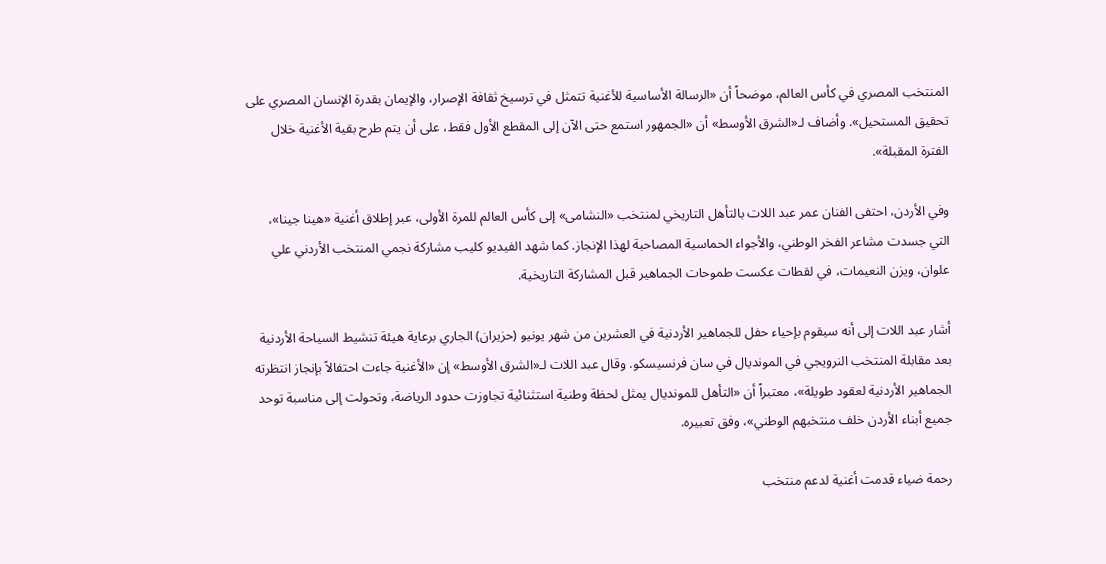المنتخب المصري في كأس العالم، موضحاً أن «الرسالة الأساسية للأغنية تتمثل في ترسيخ ثقافة الإصرار، والإيمان بقدرة الإنسان المصري على تحقيق المستحيل». وأضاف لـ«الشرق الأوسط» أن «الجمهور استمع حتى الآن إلى المقطع الأول فقط، على أن يتم طرح بقية الأغنية خلال الفترة المقبلة».

وفي الأردن، احتفى الفنان عمر عبد اللات بالتأهل التاريخي لمنتخب «النشامى» إلى كأس العالم للمرة الأولى، عبر إطلاق أغنية «هينا جينا»، التي جسدت مشاعر الفخر الوطني، والأجواء الحماسية المصاحبة لهذا الإنجاز. كما شهد الفيديو كليب مشاركة نجمي المنتخب الأردني علي علوان، ويزن النعيمات، في لقطات عكست طموحات الجماهير قبل المشاركة التاريخية.

أشار عبد اللات إلى أنه سيقوم بإحياء حفل للجماهير الأردنية في العشرين من شهر يونيو (حزيران) الجاري برعاية هيئة تنشيط السياحة الأردنية بعد مقابلة المنتخب النرويجي في المونديال في سان فرنسيسكو. وقال عبد اللات لـ«الشرق الأوسط» إن «الأغنية جاءت احتفالاً بإنجاز انتظرته الجماهير الأردنية لعقود طويلة»، معتبراً أن «التأهل للمونديال يمثل لحظة وطنية استثنائية تجاوزت حدود الرياضة، وتحولت إلى مناسبة توحد جميع أبناء الأردن خلف منتخبهم الوطني»، وفق تعبيره.

رحمة ضياء قدمت أغنية لدعم منتخب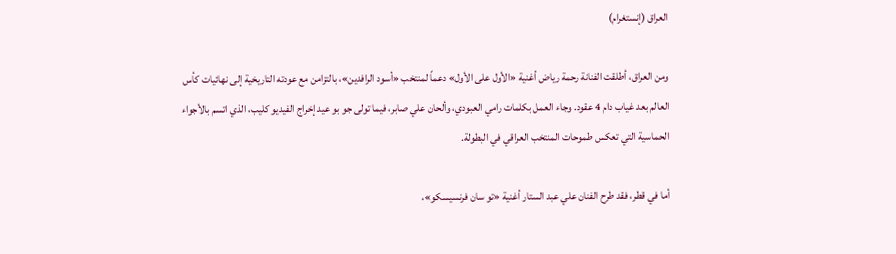العراق (إنستغرام)

ومن العراق، أطلقت الفنانة رحمة رياض أغنية «الأول على الأول» دعماً لمنتخب «أسود الرافدين»، بالتزامن مع عودته التاريخية إلى نهائيات كأس العالم بعد غياب دام 4 عقود. وجاء العمل بكلمات رامي العبودي، وألحان علي صابر، فيما تولى جو بو عيد إخراج الفيديو كليب، الذي اتسم بالأجواء الحماسية التي تعكس طموحات المنتخب العراقي في البطولة.

أما في قطر، فقد طرح الفنان علي عبد الستار أغنية «تو سان فرنسيسكو»،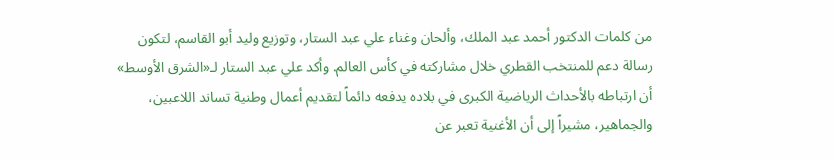من كلمات الدكتور أحمد عبد الملك، وألحان وغناء علي عبد الستار، وتوزيع وليد أبو القاسم، لتكون رسالة دعم للمنتخب القطري خلال مشاركته في كأس العالم. وأكد علي عبد الستار لـ«الشرق الأوسط» أن ارتباطه بالأحداث الرياضية الكبرى في بلاده يدفعه دائماً لتقديم أعمال وطنية تساند اللاعبين، والجماهير، مشيراً إلى أن الأغنية تعبر عن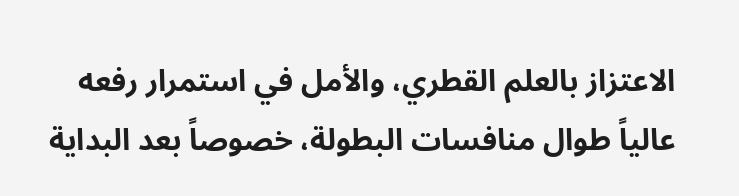الاعتزاز بالعلم القطري، والأمل في استمرار رفعه عالياً طوال منافسات البطولة، خصوصاً بعد البداية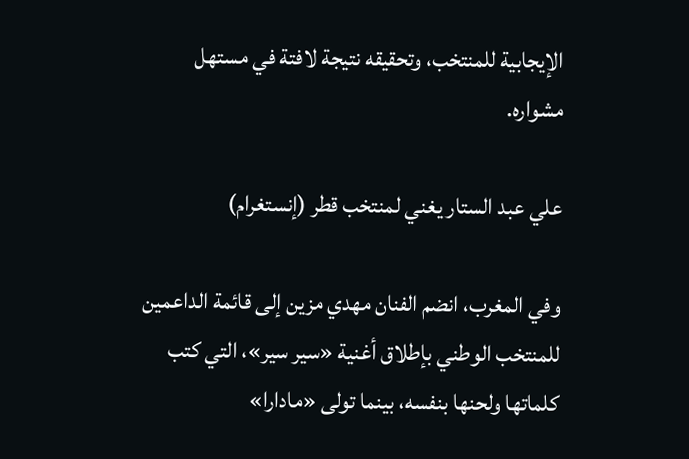الإيجابية للمنتخب، وتحقيقه نتيجة لافتة في مستهل مشواره.

علي عبد الستار يغني لمنتخب قطر (إنستغرام)

وفي المغرب، انضم الفنان مهدي مزين إلى قائمة الداعمين للمنتخب الوطني بإطلاق أغنية «سير سير»، التي كتب كلماتها ولحنها بنفسه، بينما تولى «مادارا»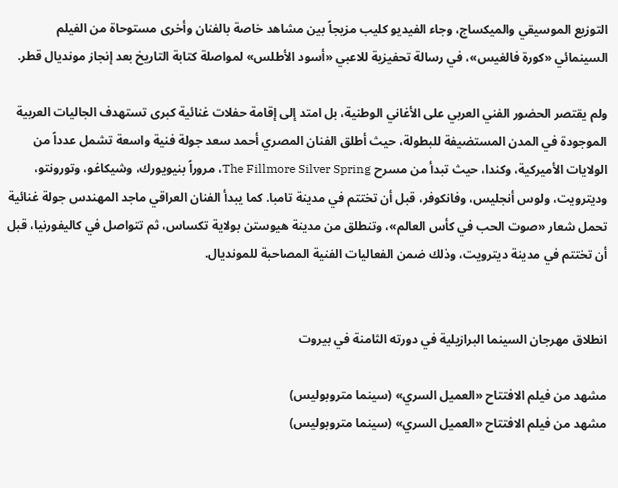التوزيع الموسيقي والميكساج، وجاء الفيديو كليب مزيجاً بين مشاهد خاصة بالفنان وأخرى مستوحاة من الفيلم السينمائي «كورة فالغيس»، في رسالة تحفيزية للاعبي «أسود الأطلس» لمواصلة كتابة التاريخ بعد إنجاز مونديال قطر.

ولم يقتصر الحضور الفني العربي على الأغاني الوطنية، بل امتد إلى إقامة حفلات غنائية كبرى تستهدف الجاليات العربية الموجودة في المدن المستضيفة للبطولة، حيث أطلق الفنان المصري أحمد سعد جولة فنية واسعة تشمل عدداً من الولايات الأميركية، وكندا، حيث تبدأ من مسرح The Fillmore Silver Spring، مروراً بنيويورك، وشيكاغو، وتورونتو، وديترويت، ولوس أنجليس، وفانكوفر، قبل أن تختتم في مدينة تامبا. كما يبدأ الفنان العراقي ماجد المهندس جولة غنائية تحمل شعار «صوت الحب في كأس العالم»، وتنطلق من مدينة هيوستن بولاية تكساس، ثم تتواصل في كاليفورنيا، قبل أن تختتم في مدينة ديترويت، وذلك ضمن الفعاليات الفنية المصاحبة للمونديال.


انطلاق مهرجان السينما البرازيلية في دورته الثامنة في بيروت

مشهد من فيلم الافتتاح «العميل السري» (سينما متروبوليس)
مشهد من فيلم الافتتاح «العميل السري» (سينما متروبوليس)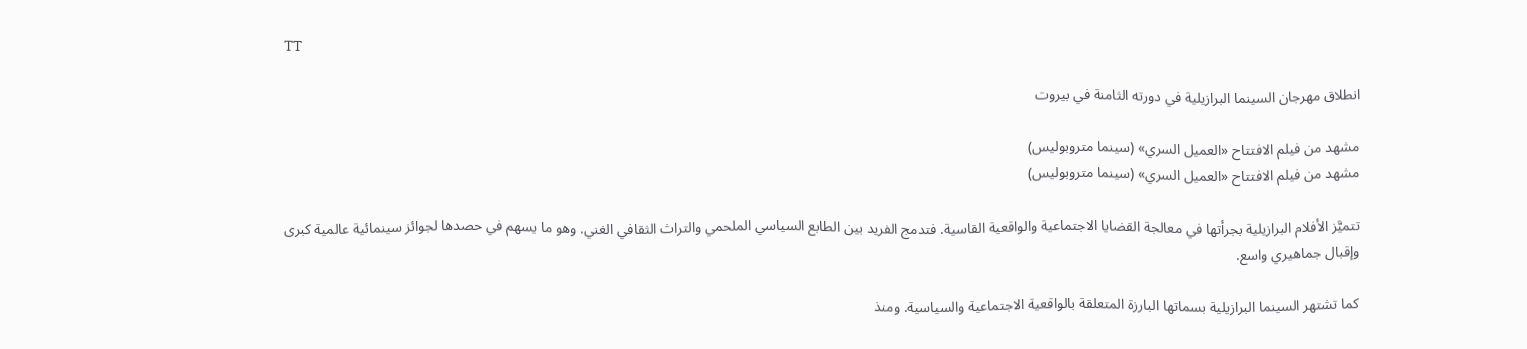TT

انطلاق مهرجان السينما البرازيلية في دورته الثامنة في بيروت

مشهد من فيلم الافتتاح «العميل السري» (سينما متروبوليس)
مشهد من فيلم الافتتاح «العميل السري» (سينما متروبوليس)

تتميَّز الأفلام البرازيلية بجرأتها في معالجة القضايا الاجتماعية والواقعية القاسية. فتدمج الفريد بين الطابع السياسي الملحمي والتراث الثقافي الغني. وهو ما يسهم في حصدها لجوائز سينمائية عالمية كبرى وإقبال جماهيري واسع.

كما تشتهر السينما البرازيلية بسماتها البارزة المتعلقة بالواقعية الاجتماعية والسياسية. ومنذ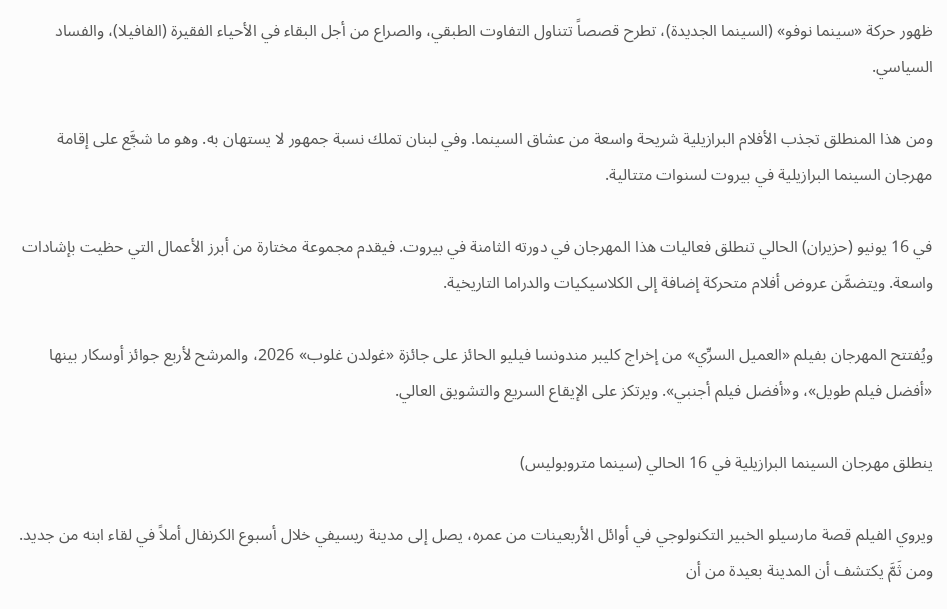ظهور حركة «سينما نوفو» (السينما الجديدة)، تطرح قصصاً تتناول التفاوت الطبقي، والصراع من أجل البقاء في الأحياء الفقيرة (الفافيلا)، والفساد السياسي.

ومن هذا المنطلق تجذب الأفلام البرازيلية شريحة واسعة من عشاق السينما. وفي لبنان تملك نسبة جمهور لا يستهان به. وهو ما شجَّع على إقامة مهرجان السينما البرازيلية في بيروت لسنوات متتالية.

في 16 يونيو (حزيران) الحالي تنطلق فعاليات هذا المهرجان في دورته الثامنة في بيروت. فيقدم مجموعة مختارة من أبرز الأعمال التي حظيت بإشادات واسعة. ويتضمَّن عروض أفلام متحركة إضافة إلى الكلاسيكيات والدراما التاريخية.

ويُفتتح المهرجان بفيلم «العميل السرِّي» من إخراج كليبر مندونسا فيليو الحائز على جائزة «غولدن غلوب» 2026، والمرشح لأربع جوائز أوسكار بينها «أفضل فيلم طويل»، و«أفضل فيلم أجنبي». ويرتكز على الإيقاع السريع والتشويق العالي.

ينطلق مهرجان السينما البرازيلية في 16 الحالي (سينما متروبوليس)

ويروي الفيلم قصة مارسيلو الخبير التكنولوجي في أوائل الأربعينات من عمره، يصل إلى مدينة ريسيفي خلال أسبوع الكرنفال أملاً في لقاء ابنه من جديد. ومن ثَمَّ يكتشف أن المدينة بعيدة من أن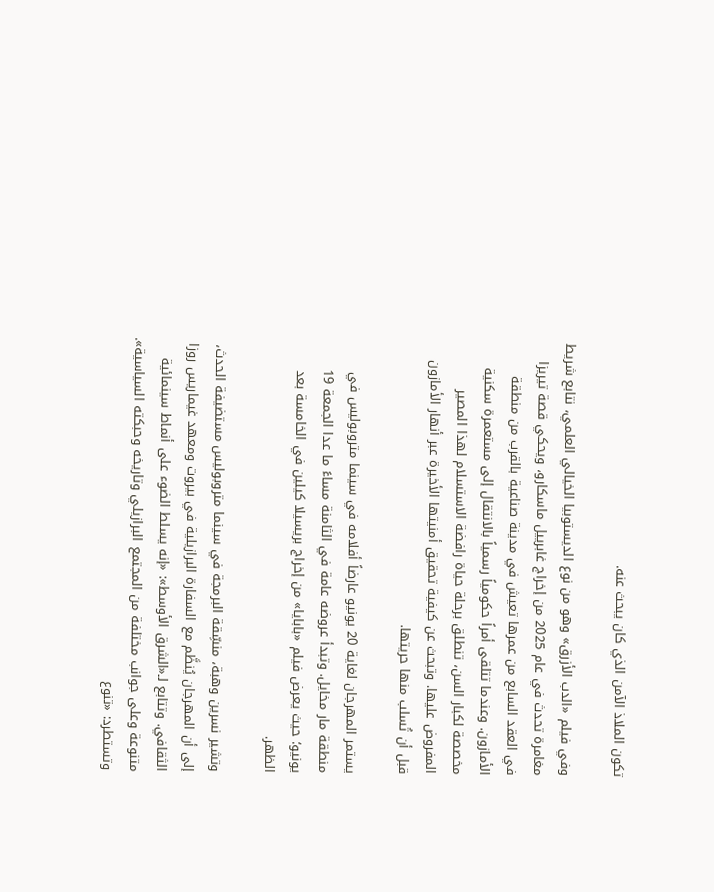تكون الملاذ الآمن الذي كان يبحث عنه.

وفي فيلم «الدب الأزرق» وهو من نوع الديستوبيا الخيالي العلمي، نتابع شريط مغامرة تحدث في عام 2025 من إخراج غابرييل ماسكارو، ويحكي قصة تيريزا في العقد السابع من عمرها تعيش في مدينة صناعية بالقرب من منطقة الأمازون. وعندما تتلقى أمراً حكومياً رسمياً بالانتقال إلى مستعمرة سكنية مخصصة لكبار السن، تنطلق برحلة حياة رافضة الاستسلام لهذا المصير المفروض عليها. وتبحث عن كيفية تحقيق أمنيتها الأخيرة عبر أنهار الأمازون قبل أن تُسلب منها حريتها.

يستمر المهرجان لغاية 20 يونيو عارضاً أفلامه في سينما متروبوليس في منطقة مار مخايل. وتبدأ عروضه عامة في الثامنة مساءً ما عدا الجمعة 19 يونيو؛ حيث يعرض فيلم «بابايا» من إخراج بريسيلا كيلين في الخامسة بعد الظهر.

وتشير نسرين وهبة، منسِّقة البرمجة في سينما متروبوليس مستضيفة الحدث، إلى أن المهرجان يُنظَّم مع السفارة البرازيلية في بيروت ومعهد غيماريس روزا الثقافي. وتتابع لـ«الشرق الأوسط»: «إنه يسلط الضوء على أنماط سينمائية متنوعة وعلى جوانب مختلفة من المجتمع البرازيلي وتاريخه وحبكته السياسية». وتستطرد: «تنوع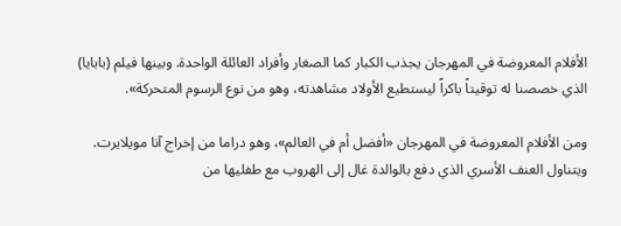الأفلام المعروضة في المهرجان يجذب الكبار كما الصغار وأفراد العائلة الواحدة. وبينها فيلم (بابايا) الذي خصصنا له توقيتاً باكراً ليستطيع الأولاد مشاهدته، وهو من نوع الرسوم المتحركة».

ومن الأفلام المعروضة في المهرجان «أفضل أم في العالم»، وهو دراما من إخراج آنا مويلايرت. ويتناول العنف الأسري الذي دفع بالوالدة غال إلى الهروب مع طفليها من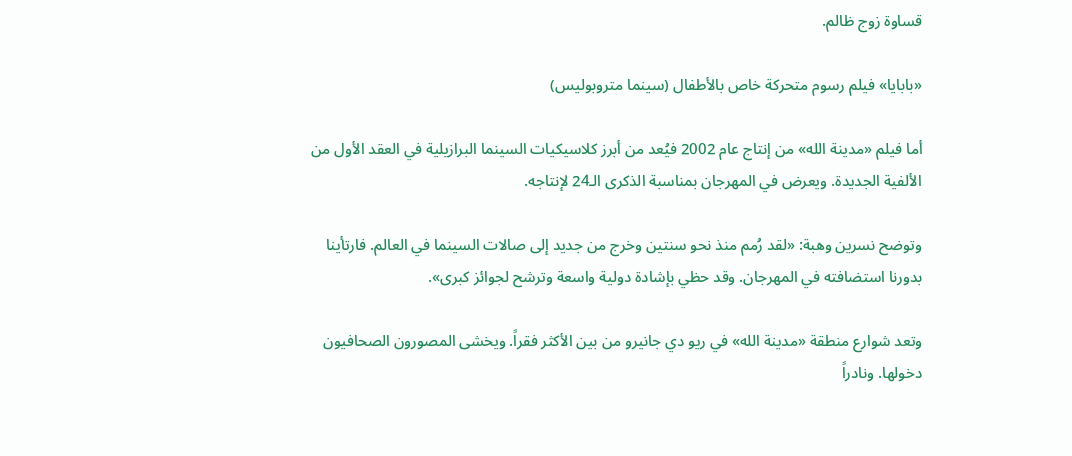قساوة زوج ظالم.

«بابايا» فيلم رسوم متحركة خاص بالأطفال (سينما متروبوليس)

أما فيلم «مدينة الله» من إنتاج عام 2002 فيُعد من أبرز كلاسيكيات السينما البرازيلية في العقد الأول من الألفية الجديدة. ويعرض في المهرجان بمناسبة الذكرى الـ24 لإنتاجه.

وتوضح نسرين وهبة: «لقد رُمم منذ نحو سنتين وخرج من جديد إلى صالات السينما في العالم. فارتأينا بدورنا استضافته في المهرجان. وقد حظي بإشادة دولية واسعة وترشح لجوائز كبرى».

وتعد شوارع منطقة «مدينة الله» في ريو دي جانيرو من بين الأكثر فقراً. ويخشى المصورون الصحافيون دخولها. ونادراً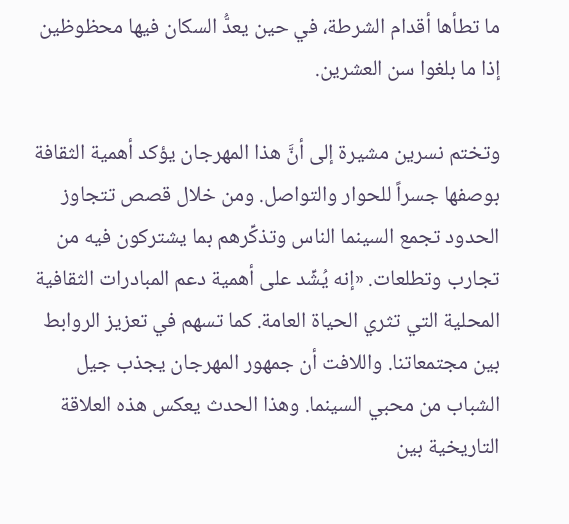ما تطأها أقدام الشرطة، في حين يعدُّ السكان فيها محظوظين إذا ما بلغوا سن العشرين.

وتختم نسرين مشيرة إلى أنَّ هذا المهرجان يؤكد أهمية الثقافة بوصفها جسراً للحوار والتواصل. ومن خلال قصص تتجاوز الحدود تجمع السينما الناس وتذكِّرهم بما يشتركون فيه من تجارب وتطلعات. «إنه يُشِّد على أهمية دعم المبادرات الثقافية المحلية التي تثري الحياة العامة. كما تسهم في تعزيز الروابط بين مجتمعاتنا. واللافت أن جمهور المهرجان يجذب جيل الشباب من محبي السينما. وهذا الحدث يعكس هذه العلاقة التاريخية بين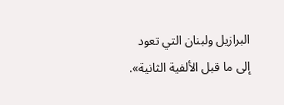البرازيل ولبنان التي تعود إلى ما قبل الألفية الثانية».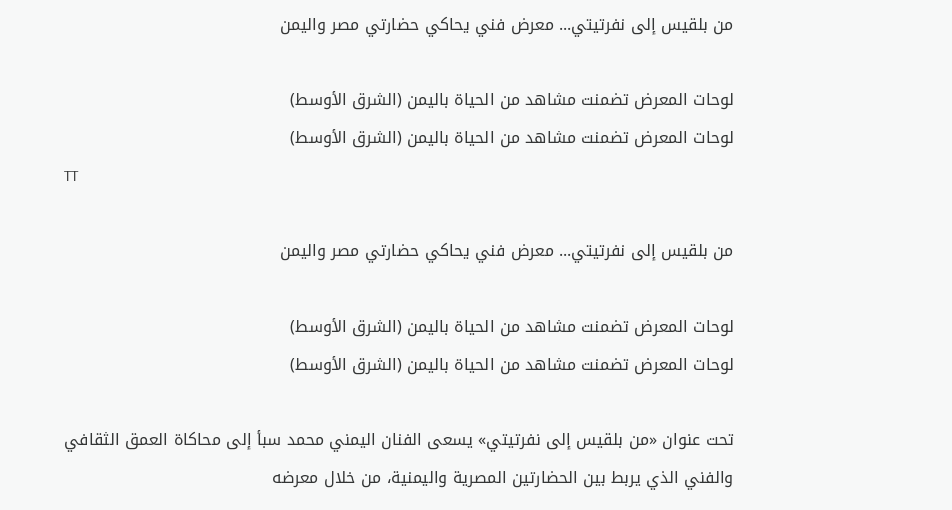من بلقيس إلى نفرتيتي... معرض فني يحاكي حضارتي مصر واليمن

لوحات المعرض تضمنت مشاهد من الحياة باليمن (الشرق الأوسط)
لوحات المعرض تضمنت مشاهد من الحياة باليمن (الشرق الأوسط)
TT

من بلقيس إلى نفرتيتي... معرض فني يحاكي حضارتي مصر واليمن

لوحات المعرض تضمنت مشاهد من الحياة باليمن (الشرق الأوسط)
لوحات المعرض تضمنت مشاهد من الحياة باليمن (الشرق الأوسط)

تحت عنوان «من بلقيس إلى نفرتيتي» يسعى الفنان اليمني محمد سبأ إلى محاكاة العمق الثقافي والفني الذي يربط بين الحضارتين المصرية واليمنية، من خلال معرضه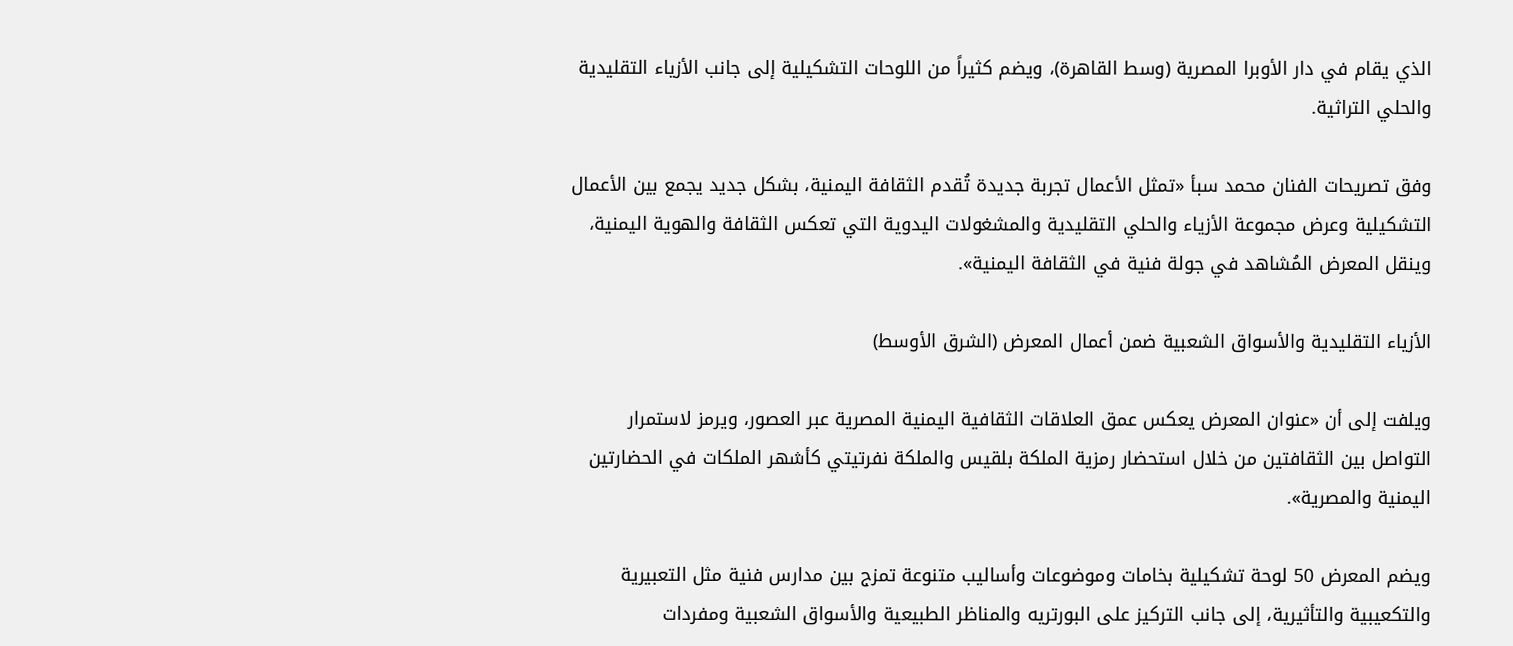الذي يقام في دار الأوبرا المصرية (وسط القاهرة)، ويضم كثيراً من اللوحات التشكيلية إلى جانب الأزياء التقليدية والحلي التراثية.

وفق تصريحات الفنان محمد سبأ «تمثل الأعمال تجربة جديدة تُقدم الثقافة اليمنية، بشكل جديد يجمع بين الأعمال التشكيلية وعرض مجموعة الأزياء والحلي التقليدية والمشغولات اليدوية التي تعكس الثقافة والهوية اليمنية، وينقل المعرض المُشاهد في جولة فنية في الثقافة اليمنية».

الأزياء التقليدية والأسواق الشعبية ضمن أعمال المعرض (الشرق الأوسط)

ويلفت إلى أن «عنوان المعرض يعكس عمق العلاقات الثقافية اليمنية المصرية عبر العصور، ويرمز لاستمرار التواصل بين الثقافتين من خلال استحضار رمزية الملكة بلقيس والملكة نفرتيتي كأشهر الملكات في الحضارتين اليمنية والمصرية».

ويضم المعرض 50 لوحة تشكيلية بخامات وموضوعات وأساليب متنوعة تمزج بين مدارس فنية مثل التعبيرية والتكعيبية والتأثيرية، إلى جانب التركيز على البورتريه والمناظر الطبيعية والأسواق الشعبية ومفردات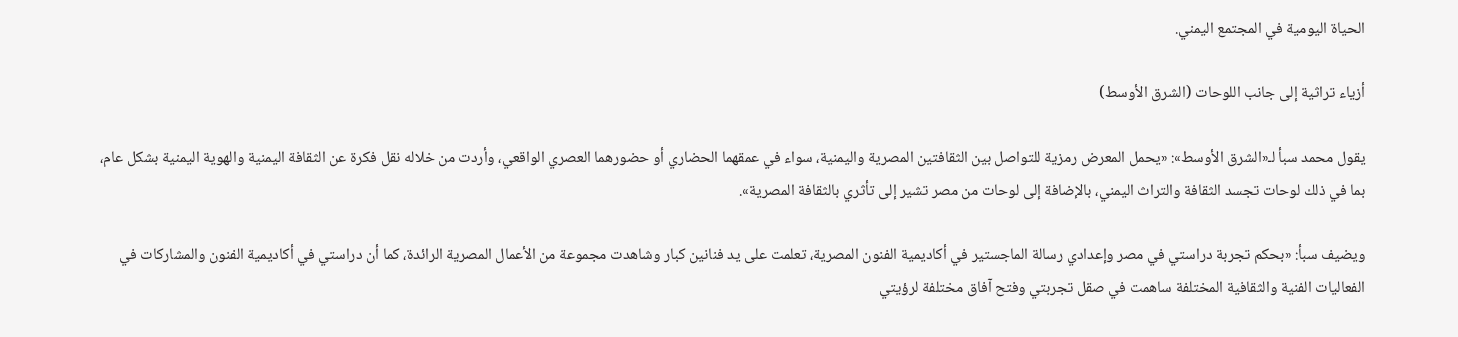الحياة اليومية في المجتمع اليمني.

أزياء تراثية إلى جانب اللوحات (الشرق الأوسط)

يقول محمد سبأ لـ«الشرق الأوسط»: «يحمل المعرض رمزية للتواصل بين الثقافتين المصرية واليمنية، سواء في عمقهما الحضاري أو حضورهما العصري الواقعي، وأردت من خلاله نقل فكرة عن الثقافة اليمنية والهوية اليمنية بشكل عام، بما في ذلك لوحات تجسد الثقافة والتراث اليمني، بالإضافة إلى لوحات من مصر تشير إلى تأثري بالثقافة المصرية».

ويضيف سبأ: «بحكم تجربة دراستي في مصر وإعدادي رسالة الماجستير في أكاديمية الفنون المصرية، تعلمت على يد فنانين كبار وشاهدت مجموعة من الأعمال المصرية الرائدة، كما أن دراستي في أكاديمية الفنون والمشاركات في الفعاليات الفنية والثقافية المختلفة ساهمت في صقل تجربتي وفتح آفاق مختلفة لرؤيتي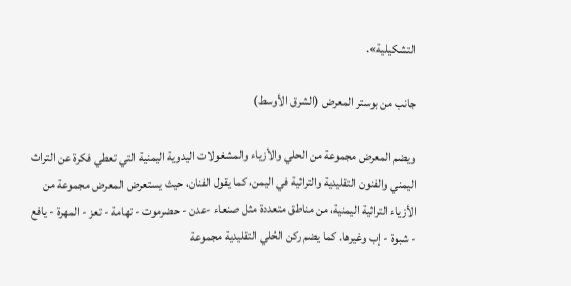التشكيلية».

جانب من بوستر المعرض (الشرق الأوسط)

ويضم المعرض مجموعة من الحلي والأزياء والمشغولات اليدوية اليمنية التي تعطي فكرة عن التراث اليمني والفنون التقليدية والتراثية في اليمن، كما يقول الفنان، حيث يستعرض المعرض مجموعة من الأزياء التراثية اليمنية، من مناطق متعددة مثل صنعاء -عدن - حضرموت - تهامة - تعز - المهرة - يافع - شبوة - إب وغيرها. كما يضم ركن الحُلي التقليدية مجموعة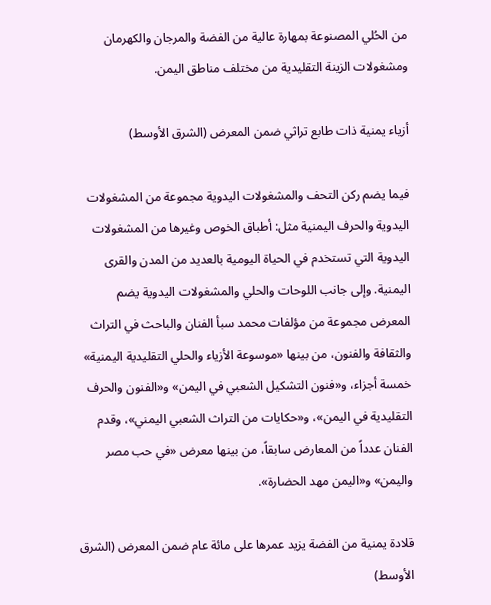من الحُلي المصنوعة بمهارة عالية من الفضة والمرجان والكهرمان ومشغولات الزينة التقليدية من مختلف مناطق اليمن.

أزياء يمنية ذات طابع تراثي ضمن المعرض (الشرق الأوسط)

فيما يضم ركن التحف والمشغولات اليدوية مجموعة من المشغولات اليدوية والحرف اليمنية مثل: أطباق الخوص وغيرها من المشغولات اليدوية التي تستخدم في الحياة اليومية بالعديد من المدن والقرى اليمنية. وإلى جانب اللوحات والحلي والمشغولات اليدوية يضم المعرض مجموعة من مؤلفات محمد سبأ الفنان والباحث في التراث والثقافة والفنون، من بينها «موسوعة الأزياء والحلي التقليدية اليمنية» خمسة أجزاء، و«فنون التشكيل الشعبي في اليمن» و«الفنون والحرف التقليدية في اليمن»، و«حكايات من التراث الشعبي اليمني»، وقدم الفنان عدداً من المعارض سابقاً، من بينها معرض «في حب مصر واليمن» و«اليمن مهد الحضارة».

قلادة يمنية من الفضة يزيد عمرها على مائة عام ضمن المعرض (الشرق الأوسط)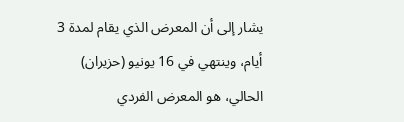يشار إلى أن المعرض الذي يقام لمدة 3 أيام، وينتهي في 16 يونيو (حزيران) الحالي، هو المعرض الفردي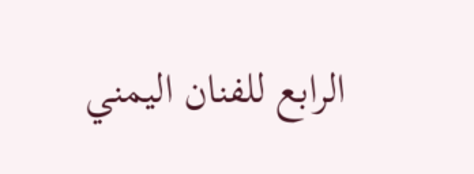الرابع للفنان اليمني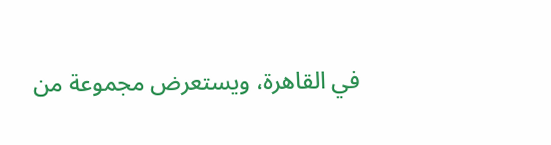في القاهرة، ويستعرض مجموعة من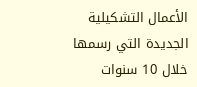الأعمال التشكيلية الجديدة التي رسمها خلال 10 سنوات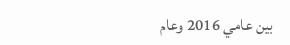بين عامي 2016 وعام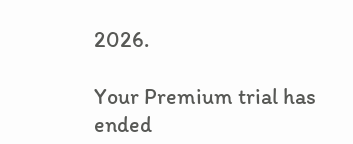2026.

Your Premium trial has ended